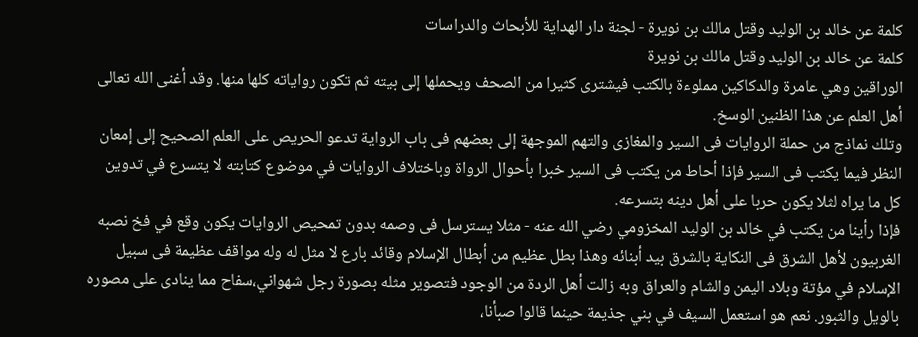كلمة عن خالد بن الوليد وقتل مالك بن نويرة - لجنة دار الهداية للأبحاث والدراسات
كلمة عن خالد بن الوليد وقتل مالك بن نويرة
الوراقين وهي عامرة والدكاكين مملوءة بالكتب فيشترى كثيرا من الصحف ويحملها إلى بيته ثم تكون رواياته كلها منها. وقد أغنى الله تعالى أهل العلم عن هذا الظنين الوسخ.
وتلك نماذج من حملة الروايات فى السير والمغازى والتهم الموجهة إلى بعضهم فى باب الرواية تدعو الحريص على العلم الصحيح إلى إمعان النظر فيما يكتب فى السير فإذا أحاط من يكتب فى السير خبرا بأحوال الرواة وباختلاف الروايات في موضوع كتابته لا يتسرع في تدوين كل ما يراه لثلا يكون حربا على أهل دينه بتسرعه.
فإذا رأينا من يكتب في خالد بن الوليد المخزومي رضي الله عنه - مثلا يسترسل فى وصمه بدون تمحيص الروايات يكون وقع في فخ نصبه الغربيون لأهل الشرق فى النكاية بالشرق بيد أبنائه وهذا بطل عظيم من أبطال الإسلام وقائد بارع لا مثل له وله مواقف عظيمة فى سبيل الإسلام في مؤتة وبلاد اليمن والشام والعراق وبه زالت أهل الردة من الوجود فتصوير مثله بصورة رجل شهواني،سفاح مما ينادى على مصوره بالويل والثبور. نعم هو استعمل السيف في بني جذيمة حينما قالوا صبأنا،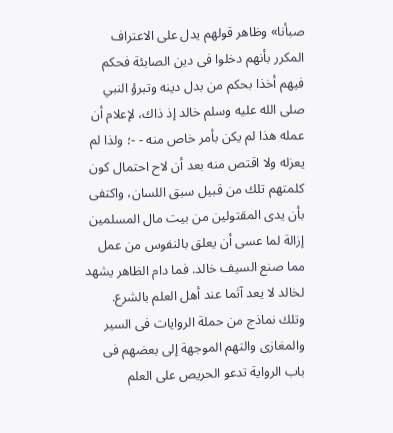صبأنا» وظاهر قولهم يدل على الاعتراف المكرر بأنهم دخلوا فى دين الصابئة فحكم فيهم أخذا بحكم من بدل دينه وتبرؤ النبي صلى الله عليه وسلم خالد إذ ذاك، لإعلام أن عمله هذا لم يكن بأمر خاص منه - -؛ ولذا لم يعزله ولا اقتص منه بعد أن لاح احتمال كون كلمتهم تلك من قبيل سبق اللسان، واكتفى بأن يدى المقتولين من بيت مال المسلمين إزالة لما عسى أن يعلق بالنفوس من عمل مما صنع السيف خالد. فما دام الظاهر يشهد لخالد لا يعد آثما عند أهل العلم بالشرع.
وتلك نماذج من حملة الروايات فى السير والمغازى والتهم الموجهة إلى بعضهم فى باب الرواية تدعو الحريص على العلم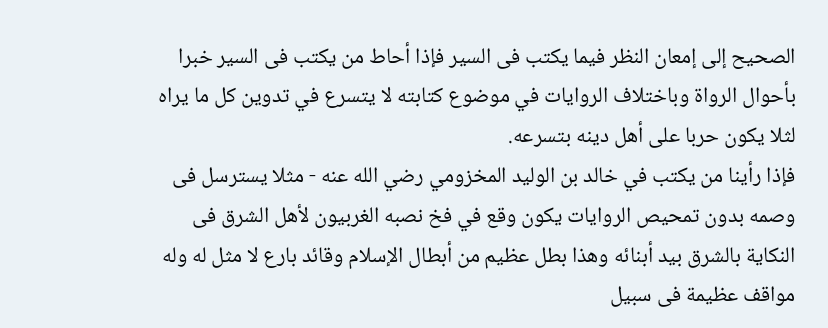الصحيح إلى إمعان النظر فيما يكتب فى السير فإذا أحاط من يكتب فى السير خبرا بأحوال الرواة وباختلاف الروايات في موضوع كتابته لا يتسرع في تدوين كل ما يراه لثلا يكون حربا على أهل دينه بتسرعه.
فإذا رأينا من يكتب في خالد بن الوليد المخزومي رضي الله عنه - مثلا يسترسل فى وصمه بدون تمحيص الروايات يكون وقع في فخ نصبه الغربيون لأهل الشرق فى النكاية بالشرق بيد أبنائه وهذا بطل عظيم من أبطال الإسلام وقائد بارع لا مثل له وله مواقف عظيمة فى سبيل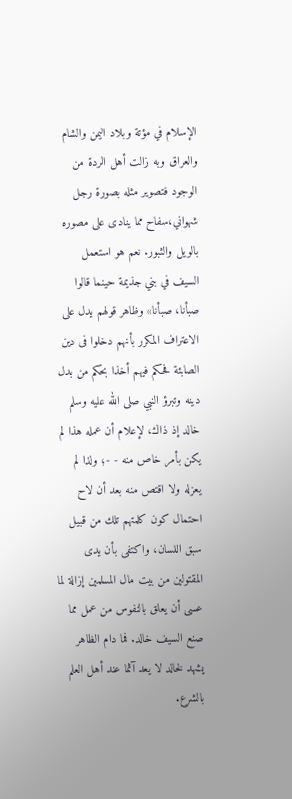الإسلام في مؤتة وبلاد اليمن والشام والعراق وبه زالت أهل الردة من الوجود فتصوير مثله بصورة رجل شهواني،سفاح مما ينادى على مصوره بالويل والثبور. نعم هو استعمل السيف في بني جذيمة حينما قالوا صبأنا، صبأنا» وظاهر قولهم يدل على الاعتراف المكرر بأنهم دخلوا فى دين الصابئة فحكم فيهم أخذا بحكم من بدل دينه وتبرؤ النبي صلى الله عليه وسلم خالد إذ ذاك، لإعلام أن عمله هذا لم يكن بأمر خاص منه - -؛ ولذا لم يعزله ولا اقتص منه بعد أن لاح احتمال كون كلمتهم تلك من قبيل سبق اللسان، واكتفى بأن يدى المقتولين من بيت مال المسلمين إزالة لما عسى أن يعلق بالنفوس من عمل مما صنع السيف خالد. فما دام الظاهر يشهد لخالد لا يعد آثما عند أهل العلم بالشرع.